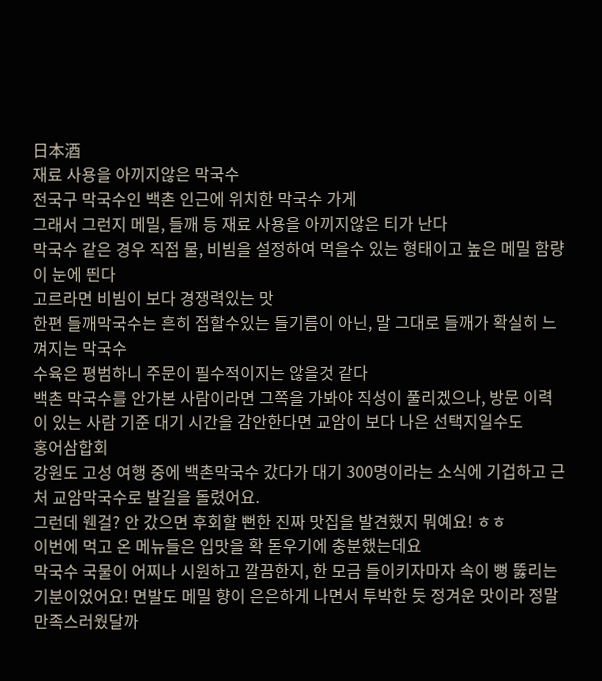日本酒
재료 사용을 아끼지않은 막국수
전국구 막국수인 백촌 인근에 위치한 막국수 가게
그래서 그런지 메밀, 들깨 등 재료 사용을 아끼지않은 티가 난다
막국수 같은 경우 직접 물, 비빔을 설정하여 먹을수 있는 형태이고 높은 메밀 함량이 눈에 띈다
고르라면 비빔이 보다 경쟁력있는 맛
한편 들깨막국수는 흔히 접할수있는 들기름이 아닌, 말 그대로 들깨가 확실히 느껴지는 막국수
수육은 평범하니 주문이 필수적이지는 않을것 같다
백촌 막국수를 안가본 사람이라면 그쪽을 가봐야 직성이 풀리겠으나, 방문 이력이 있는 사람 기준 대기 시간을 감안한다면 교암이 보다 나은 선택지일수도
홍어삼합회
강원도 고성 여행 중에 백촌막국수 갔다가 대기 300명이라는 소식에 기겁하고 근처 교암막국수로 발길을 돌렸어요.
그런데 웬걸? 안 갔으면 후회할 뻔한 진짜 맛집을 발견했지 뭐예요! ㅎㅎ
이번에 먹고 온 메뉴들은 입맛을 확 돋우기에 충분했는데요
막국수 국물이 어찌나 시원하고 깔끔한지, 한 모금 들이키자마자 속이 뻥 뚫리는 기분이었어요! 면발도 메밀 향이 은은하게 나면서 투박한 듯 정겨운 맛이라 정말 만족스러웠달까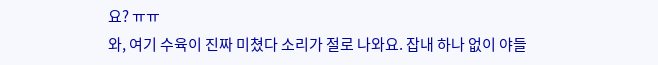요? ㅠㅠ
와, 여기 수육이 진짜 미쳤다 소리가 절로 나와요. 잡내 하나 없이 야들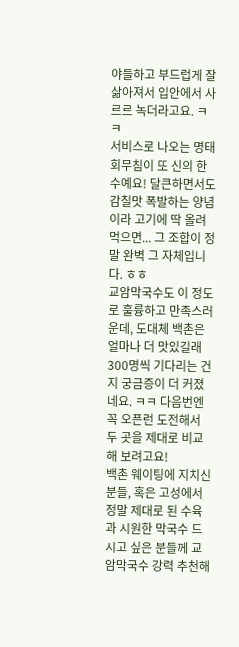야들하고 부드럽게 잘 삶아져서 입안에서 사르르 녹더라고요. ㅋㅋ
서비스로 나오는 명태회무침이 또 신의 한 수예요! 달큰하면서도 감칠맛 폭발하는 양념이라 고기에 딱 올려 먹으면... 그 조합이 정말 완벽 그 자체입니다. ㅎㅎ
교암막국수도 이 정도로 훌륭하고 만족스러운데, 도대체 백촌은 얼마나 더 맛있길래 300명씩 기다리는 건지 궁금증이 더 커졌네요. ㅋㅋ 다음번엔 꼭 오픈런 도전해서 두 곳을 제대로 비교해 보려고요!
백촌 웨이팅에 지치신 분들, 혹은 고성에서 정말 제대로 된 수육과 시원한 막국수 드시고 싶은 분들께 교암막국수 강력 추천해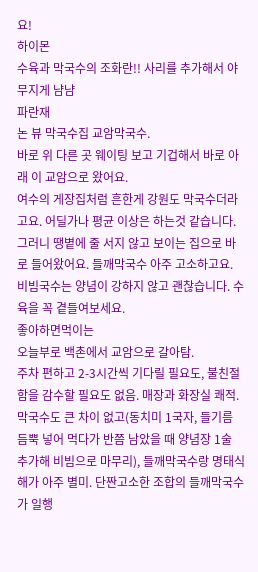요!
하이몬
수육과 막국수의 조화란!! 사리를 추가해서 야무지게 냠냠
파란재
논 뷰 막국수집 교암막국수.
바로 위 다른 곳 웨이팅 보고 기겁해서 바로 아래 이 교암으로 왔어요.
여수의 게장집처럼 흔한게 강원도 막국수더라고요. 어딜가나 평균 이상은 하는것 같습니다. 그러니 땡볕에 줄 서지 않고 보이는 집으로 바로 들어왔어요. 들깨막국수 아주 고소하고요. 비빔국수는 양념이 강하지 않고 괜찮습니다. 수육을 꼭 곁들여보세요.
좋아하면먹이는
오늘부로 백촌에서 교암으로 갈아탐.
주차 편하고 2-3시간씩 기다릴 필요도, 불친절함을 감수할 필요도 없음. 매장과 화장실 쾌적.
막국수도 큰 차이 없고(동치미 1국자, 들기름 듬뿍 넣어 먹다가 반쯤 남았을 때 양념장 1술 추가해 비빔으로 마무리), 들깨막국수랑 명태식해가 아주 별미. 단짠고소한 조합의 들깨막국수가 일행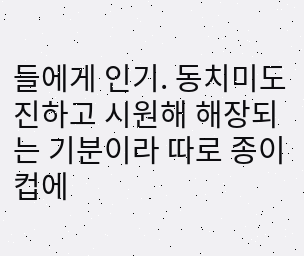들에게 인기. 동치미도 진하고 시원해 해장되는 기분이라 따로 종이컵에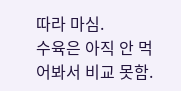따라 마심.
수육은 아직 안 먹어봐서 비교 못함.